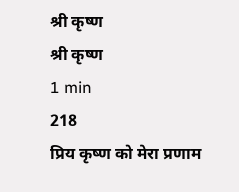श्री कृष्ण
श्री कृष्ण
1 min
218
प्रिय कृष्ण को मेरा प्रणाम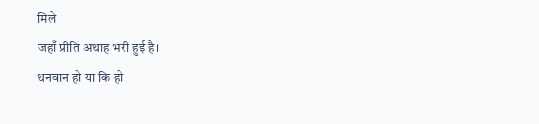मिले
जहाँ प्रीति अथाह भरी हुई है।
धनवान हो या कि हो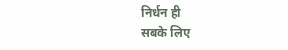निर्धन ही
सबके लिए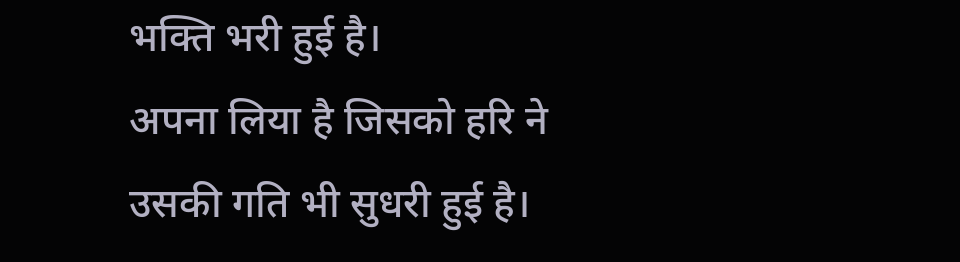भक्ति भरी हुई है।
अपना लिया है जिसको हरि ने
उसकी गति भी सुधरी हुई है।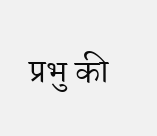प्रभु की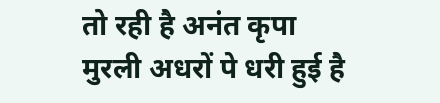तो रही है अनंत कृपा
मुरली अधरों पे धरी हुई है